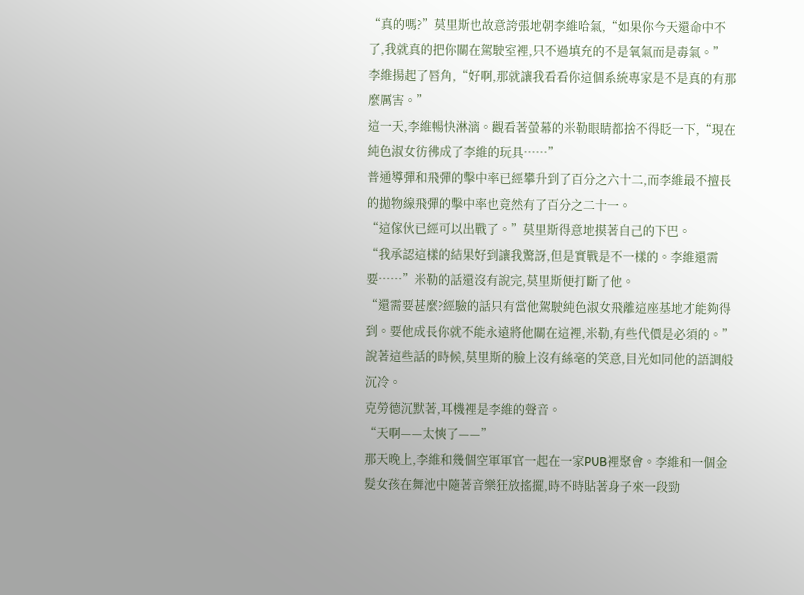“真的嗎?”莫里斯也故意誇張地朝李維哈氣,“如果你今天還命中不了,我就真的把你關在駕駛室裡,只不過填充的不是氧氣而是毒氣。”
李維揚起了唇角,“好啊,那就讓我看看你這個系統專家是不是真的有那麼厲害。”
這一天,李維暢快淋漓。觀看著螢幕的米勒眼睛都捨不得眨一下,“現在純色淑女彷彿成了李維的玩具……”
普通導彈和飛彈的擊中率已經攀升到了百分之六十二,而李維最不擅長的拋物線飛彈的擊中率也竟然有了百分之二十一。
“這傢伙已經可以出戰了。”莫里斯得意地摸著自己的下巴。
“我承認這樣的結果好到讓我驚訝,但是實戰是不一樣的。李維還需要……”米勒的話還沒有說完,莫里斯便打斷了他。
“還需要甚麼?經驗的話只有當他駕駛純色淑女飛離這座基地才能夠得到。要他成長你就不能永遠將他關在這裡,米勒,有些代價是必須的。”說著這些話的時候,莫里斯的臉上沒有絲毫的笑意,目光如同他的語調般沉冷。
克勞德沉默著,耳機裡是李維的聲音。
“天啊——太慡了——”
那天晚上,李維和幾個空軍軍官一起在一家PUB裡聚會。李維和一個金髮女孩在舞池中隨著音樂狂放搖擺,時不時貼著身子來一段勁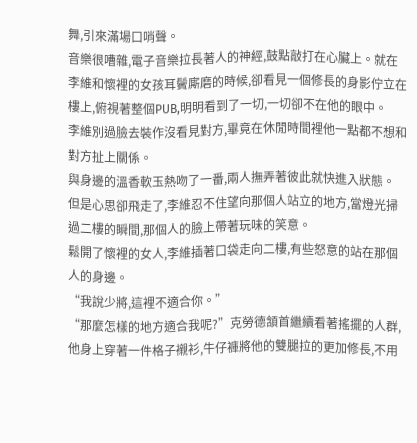舞,引來滿場口哨聲。
音樂很嘈雜,電子音樂拉長著人的神經,鼓點敲打在心臟上。就在李維和懷裡的女孩耳鬢廝磨的時候,卻看見一個修長的身影佇立在樓上,俯視著整個PUB,明明看到了一切,一切卻不在他的眼中。
李維別過臉去裝作沒看見對方,畢竟在休閒時間裡他一點都不想和對方扯上關係。
與身邊的溫香軟玉熱吻了一番,兩人撫弄著彼此就快進入狀態。
但是心思卻飛走了,李維忍不住望向那個人站立的地方,當燈光掃過二樓的瞬間,那個人的臉上帶著玩味的笑意。
鬆開了懷裡的女人,李維插著口袋走向二樓,有些怒意的站在那個人的身邊。
“我說少將,這裡不適合你。”
“那麼怎樣的地方適合我呢?”克勞德頷首繼續看著搖擺的人群,他身上穿著一件格子襯衫,牛仔褲將他的雙腿拉的更加修長,不用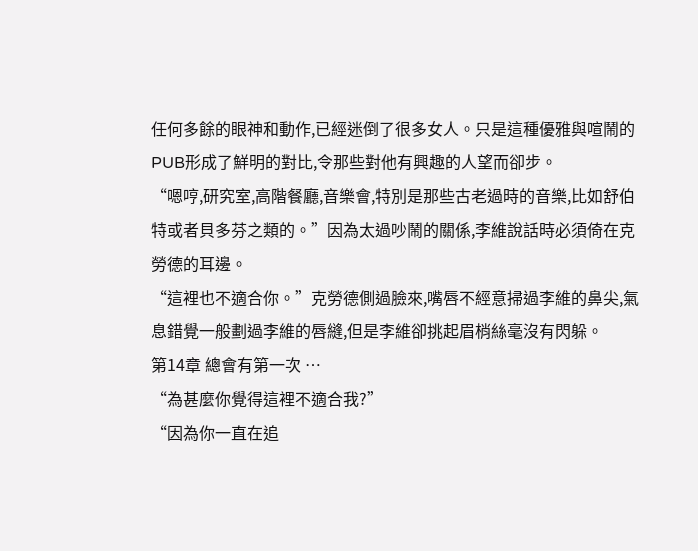任何多餘的眼神和動作,已經迷倒了很多女人。只是這種優雅與喧鬧的PUB形成了鮮明的對比,令那些對他有興趣的人望而卻步。
“嗯哼,研究室,高階餐廳,音樂會,特別是那些古老過時的音樂,比如舒伯特或者貝多芬之類的。”因為太過吵鬧的關係,李維說話時必須倚在克勞德的耳邊。
“這裡也不適合你。”克勞德側過臉來,嘴唇不經意掃過李維的鼻尖,氣息錯覺一般劃過李維的唇縫,但是李維卻挑起眉梢絲毫沒有閃躲。
第14章 總會有第一次 …
“為甚麼你覺得這裡不適合我?”
“因為你一直在追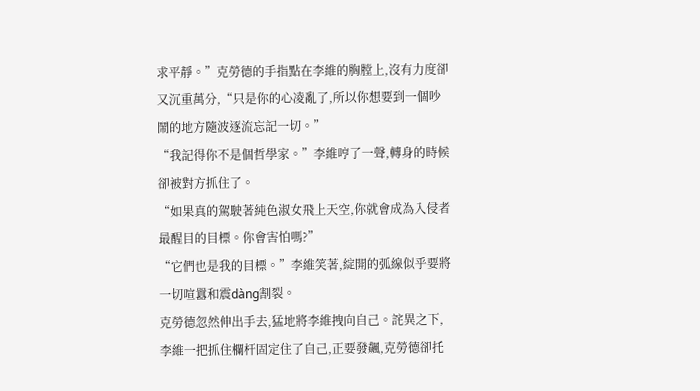求平靜。”克勞德的手指點在李維的胸膛上,沒有力度卻又沉重萬分,“只是你的心凌亂了,所以你想要到一個吵鬧的地方隨波逐流忘記一切。”
“我記得你不是個哲學家。”李維哼了一聲,轉身的時候卻被對方抓住了。
“如果真的駕駛著純色淑女飛上天空,你就會成為入侵者最醒目的目標。你會害怕嗎?”
“它們也是我的目標。”李維笑著,綻開的弧線似乎要將一切喧囂和震dàng割裂。
克勞德忽然伸出手去,猛地將李維拽向自己。詫異之下,李維一把抓住欄杆固定住了自己,正要發飆,克勞德卻托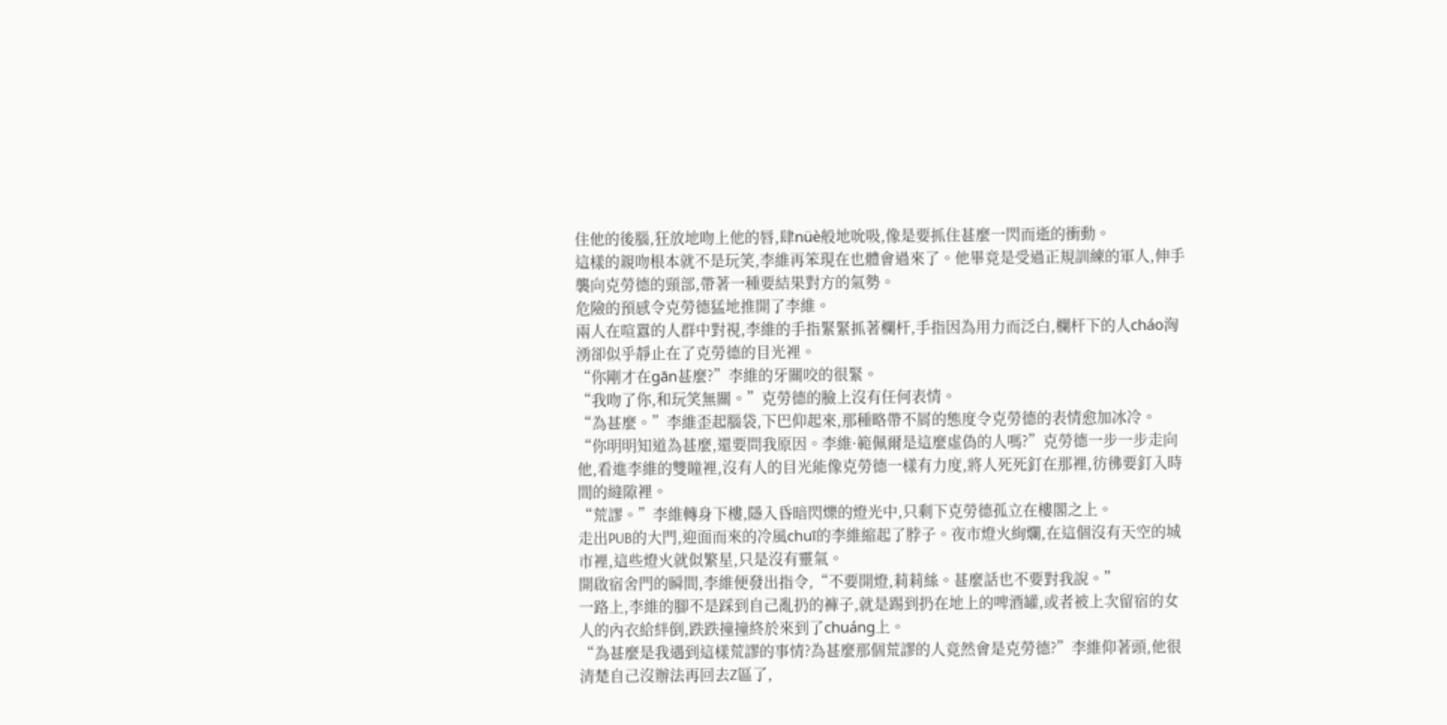住他的後腦,狂放地吻上他的唇,肆nüè般地吮吸,像是要抓住甚麼一閃而逝的衝動。
這樣的親吻根本就不是玩笑,李維再笨現在也體會過來了。他畢竟是受過正規訓練的軍人,伸手襲向克勞德的頸部,帶著一種要結果對方的氣勢。
危險的預感令克勞德猛地推開了李維。
兩人在喧囂的人群中對視,李維的手指緊緊抓著欄杆,手指因為用力而泛白,欄杆下的人cháo洶湧卻似乎靜止在了克勞德的目光裡。
“你剛才在gān甚麼?”李維的牙關咬的很緊。
“我吻了你,和玩笑無關。”克勞德的臉上沒有任何表情。
“為甚麼。”李維歪起腦袋,下巴仰起來,那種略帶不屑的態度令克勞德的表情愈加冰冷。
“你明明知道為甚麼,還要問我原因。李維·範佩爾是這麼虛偽的人嗎?”克勞德一步一步走向他,看進李維的雙瞳裡,沒有人的目光能像克勞德一樣有力度,將人死死釘在那裡,彷彿要釘入時間的縫隙裡。
“荒謬。”李維轉身下樓,隱入昏暗閃爍的燈光中,只剩下克勞德孤立在樓閣之上。
走出PUB的大門,迎面而來的冷風chuī的李維縮起了脖子。夜市燈火絢爛,在這個沒有天空的城市裡,這些燈火就似繁星,只是沒有靈氣。
開啟宿舍門的瞬間,李維便發出指令,“不要開燈,莉莉絲。甚麼話也不要對我說。”
一路上,李維的腳不是踩到自己亂扔的褲子,就是踢到扔在地上的啤酒罐,或者被上次留宿的女人的內衣給絆倒,跌跌撞撞終於來到了chuáng上。
“為甚麼是我遇到這樣荒謬的事情?為甚麼那個荒謬的人竟然會是克勞德?”李維仰著頭,他很清楚自己沒辦法再回去Z區了,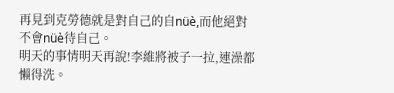再見到克勞德就是對自己的自nüè,而他絕對不會nüè待自己。
明天的事情明天再說!李維將被子一拉,連澡都懶得洗。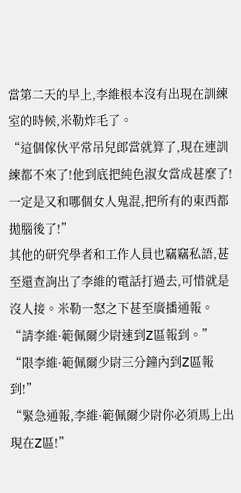當第二天的早上,李維根本沒有出現在訓練室的時候,米勒炸毛了。
“這個傢伙平常吊兒郎當就算了,現在連訓練都不來了!他到底把純色淑女當成甚麼了!一定是又和哪個女人鬼混,把所有的東西都拋腦後了!”
其他的研究學者和工作人員也竊竊私語,甚至還查詢出了李維的電話打過去,可惜就是沒人接。米勒一怒之下甚至廣播通報。
“請李維·範佩爾少尉速到Z區報到。”
“限李維·範佩爾少尉三分鐘內到Z區報到!”
“緊急通報,李維·範佩爾少尉你必須馬上出現在Z區!”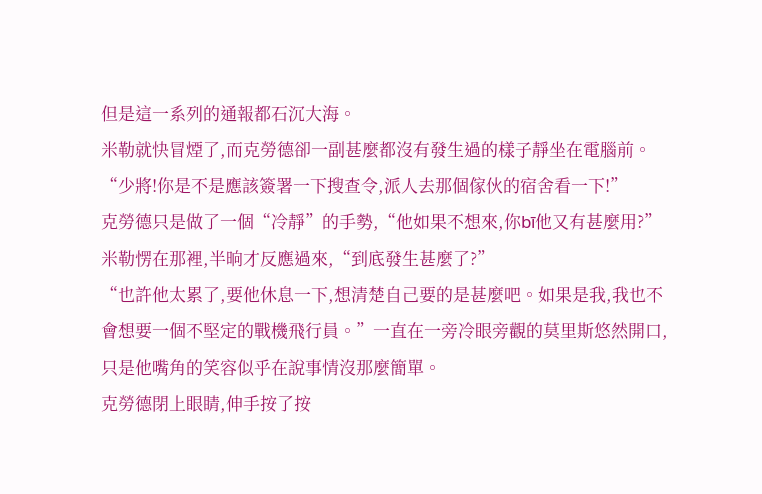但是這一系列的通報都石沉大海。
米勒就快冒煙了,而克勞德卻一副甚麼都沒有發生過的樣子靜坐在電腦前。
“少將!你是不是應該簽署一下搜查令,派人去那個傢伙的宿舍看一下!”
克勞德只是做了一個“冷靜”的手勢,“他如果不想來,你bī他又有甚麼用?”
米勒愣在那裡,半晌才反應過來,“到底發生甚麼了?”
“也許他太累了,要他休息一下,想清楚自己要的是甚麼吧。如果是我,我也不會想要一個不堅定的戰機飛行員。”一直在一旁冷眼旁觀的莫里斯悠然開口,只是他嘴角的笑容似乎在說事情沒那麼簡單。
克勞德閉上眼睛,伸手按了按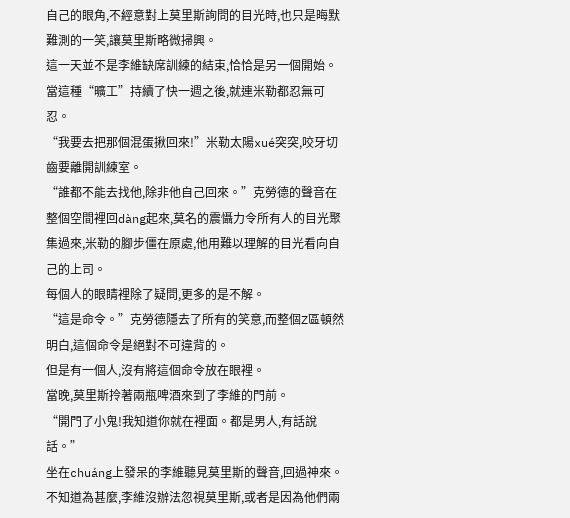自己的眼角,不經意對上莫里斯詢問的目光時,也只是晦默難測的一笑,讓莫里斯略微掃興。
這一天並不是李維缺席訓練的結束,恰恰是另一個開始。當這種“曠工”持續了快一週之後,就連米勒都忍無可忍。
“我要去把那個混蛋揪回來!”米勒太陽xué突突,咬牙切齒要離開訓練室。
“誰都不能去找他,除非他自己回來。”克勞德的聲音在整個空間裡回dàng起來,莫名的震懾力令所有人的目光聚集過來,米勒的腳步僵在原處,他用難以理解的目光看向自己的上司。
每個人的眼睛裡除了疑問,更多的是不解。
“這是命令。”克勞德隱去了所有的笑意,而整個Z區頓然明白,這個命令是絕對不可違背的。
但是有一個人,沒有將這個命令放在眼裡。
當晚,莫里斯拎著兩瓶啤酒來到了李維的門前。
“開門了小鬼!我知道你就在裡面。都是男人,有話說話。”
坐在chuáng上發呆的李維聽見莫里斯的聲音,回過神來。不知道為甚麼,李維沒辦法忽視莫里斯,或者是因為他們兩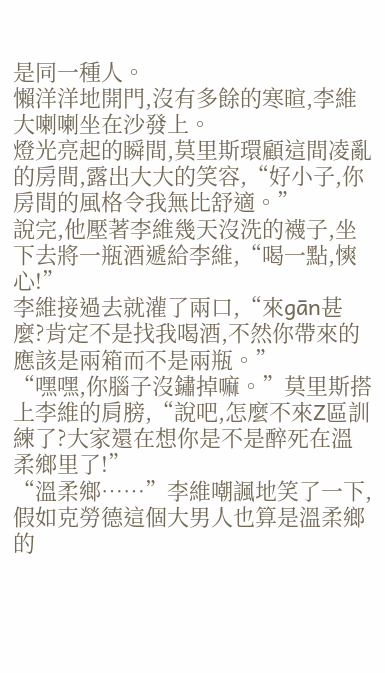是同一種人。
懶洋洋地開門,沒有多餘的寒暄,李維大喇喇坐在沙發上。
燈光亮起的瞬間,莫里斯環顧這間凌亂的房間,露出大大的笑容,“好小子,你房間的風格令我無比舒適。”
說完,他壓著李維幾天沒洗的襪子,坐下去將一瓶酒遞給李維,“喝一點,慡心!”
李維接過去就灌了兩口,“來gān甚麼?肯定不是找我喝酒,不然你帶來的應該是兩箱而不是兩瓶。”
“嘿嘿,你腦子沒鏽掉嘛。”莫里斯搭上李維的肩膀,“說吧,怎麼不來Z區訓練了?大家還在想你是不是醉死在溫柔鄉里了!”
“溫柔鄉……”李維嘲諷地笑了一下,假如克勞德這個大男人也算是溫柔鄉的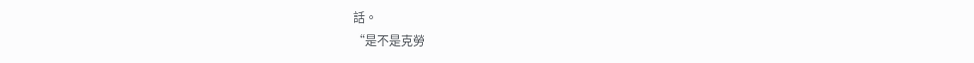話。
“是不是克勞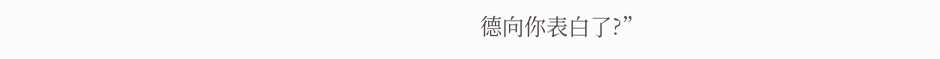德向你表白了?”